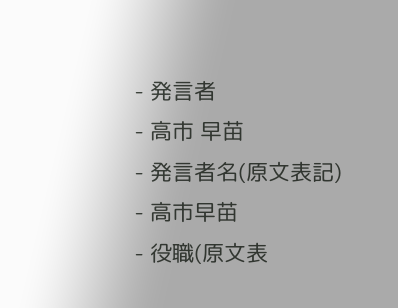- 発言者
- 高市 早苗
- 発言者名(原文表記)
- 高市早苗
- 役職(原文表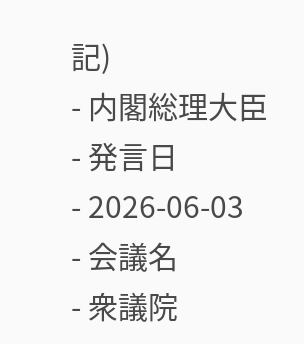記)
- 内閣総理大臣
- 発言日
- 2026-06-03
- 会議名
- 衆議院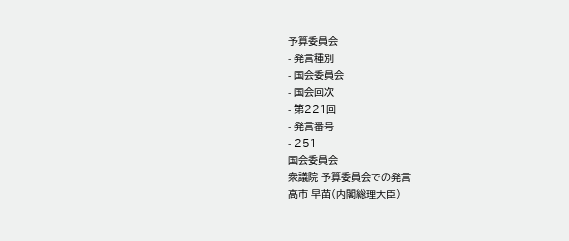予算委員会
- 発言種別
- 国会委員会
- 国会回次
- 第221回
- 発言番号
- 251
国会委員会
衆議院 予算委員会での発言
高市 早苗(内閣総理大臣)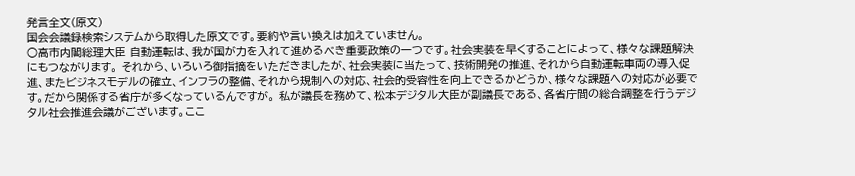発言全文(原文)
国会会議録検索システムから取得した原文です。要約や言い換えは加えていません。
○高市内閣総理大臣 自動運転は、我が国が力を入れて進めるべき重要政策の一つです。社会実装を早くすることによって、様々な課題解決にもつながります。 それから、いろいろ御指摘をいただきましたが、社会実装に当たって、技術開発の推進、それから自動運転車両の導入促進、またビジネスモデルの確立、インフラの整備、それから規制への対応、社会的受容性を向上できるかどうか、様々な課題への対応が必要です。だから関係する省庁が多くなっているんですが。 私が議長を務めて、松本デジタル大臣が副議長である、各省庁間の総合調整を行うデジタル社会推進会議がございます。ここ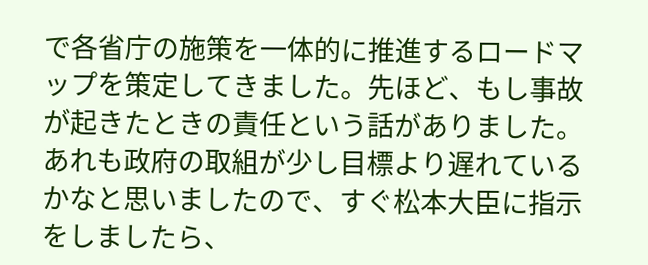で各省庁の施策を一体的に推進するロードマップを策定してきました。先ほど、もし事故が起きたときの責任という話がありました。あれも政府の取組が少し目標より遅れているかなと思いましたので、すぐ松本大臣に指示をしましたら、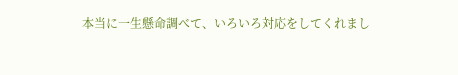本当に一生懸命調べて、いろいろ対応をしてくれまし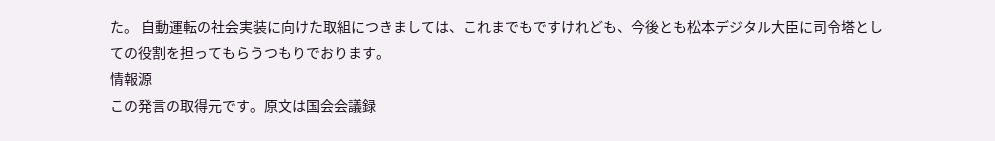た。 自動運転の社会実装に向けた取組につきましては、これまでもですけれども、今後とも松本デジタル大臣に司令塔としての役割を担ってもらうつもりでおります。
情報源
この発言の取得元です。原文は国会会議録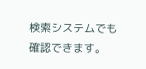検索システムでも確認できます。